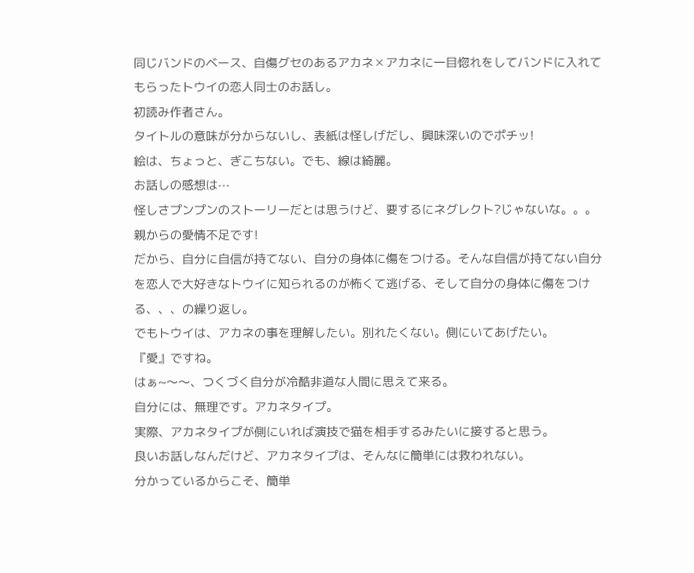同じバンドのベース、自傷グセのあるアカネ✕アカネに一目惚れをしてバンドに入れてもらったトウイの恋人同士のお話し。
初読み作者さん。
タイトルの意味が分からないし、表紙は怪しげだし、興味深いのでポチッ!
絵は、ちょっと、ぎこちない。でも、線は綺麗。
お話しの感想は⋯
怪しさプンプンのストーリーだとは思うけど、要するにネグレクト?じゃないな。。。
親からの愛情不足です!
だから、自分に自信が持てない、自分の身体に傷をつける。そんな自信が持てない自分を恋人で大好きなトウイに知られるのが怖くて逃げる、そして自分の身体に傷をつける、、、の繰り返し。
でもトウイは、アカネの事を理解したい。別れたくない。側にいてあげたい。
『愛』ですね。
はぁ~〜〜、つくづく自分が冷酷非道な人間に思えて来る。
自分には、無理です。アカネタイプ。
実際、アカネタイプが側にいれば演技で猫を相手するみたいに接すると思う。
良いお話しなんだけど、アカネタイプは、そんなに簡単には救われない。
分かっているからこそ、簡単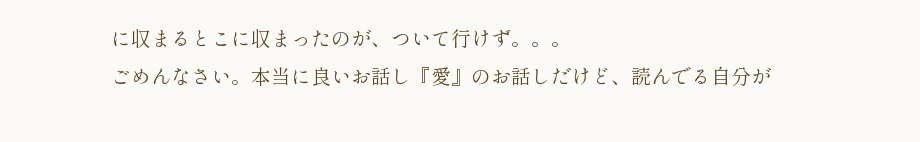に収まるとこに収まったのが、ついて行けず。。。
ごめんなさい。本当に良いお話し『愛』のお話しだけど、読んでる自分が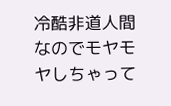冷酷非道人間なのでモヤモヤしちゃって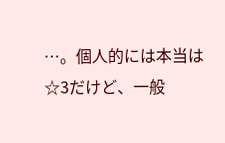⋯。個人的には本当は☆3だけど、一般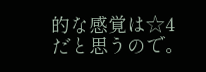的な感覚は☆4だと思うので。